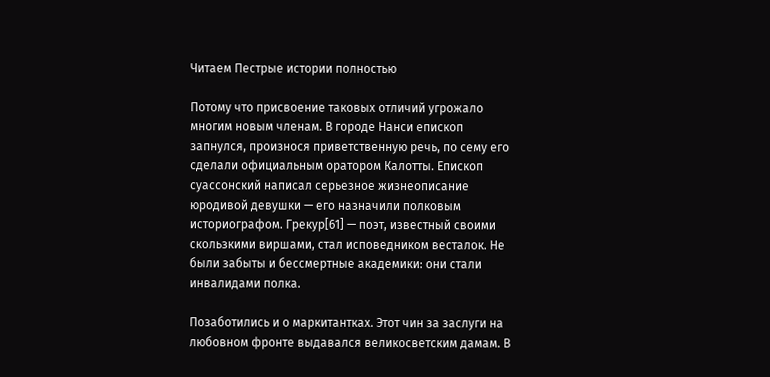Читаем Пестрые истории полностью

Потому что присвоение таковых отличий угрожало многим новым членам. В городе Нанси епископ запнулся, произнося приветственную речь, по сему его сделали официальным оратором Калотты. Епископ суассонский написал серьезное жизнеописание юродивой девушки — его назначили полковым историографом. Грекур[61] — поэт, известный своими скользкими виршами, стал исповедником весталок. Не были забыты и бессмертные академики: они стали инвалидами полка.

Позаботились и о маркитантках. Этот чин за заслуги на любовном фронте выдавался великосветским дамам. В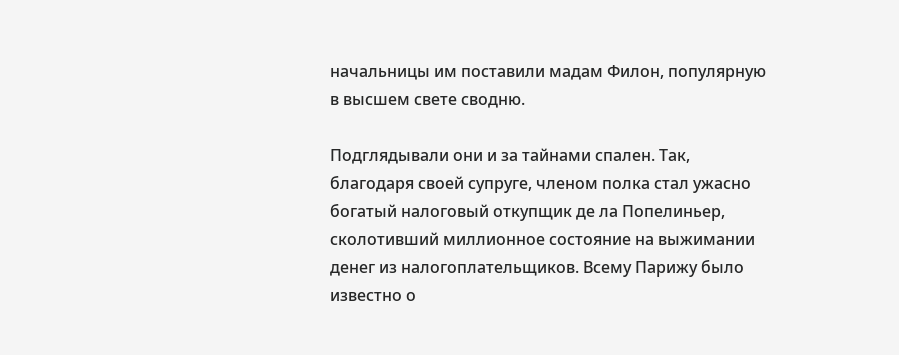начальницы им поставили мадам Филон, популярную в высшем свете сводню.

Подглядывали они и за тайнами спален. Так, благодаря своей супруге, членом полка стал ужасно богатый налоговый откупщик де ла Попелиньер, сколотивший миллионное состояние на выжимании денег из налогоплательщиков. Всему Парижу было известно о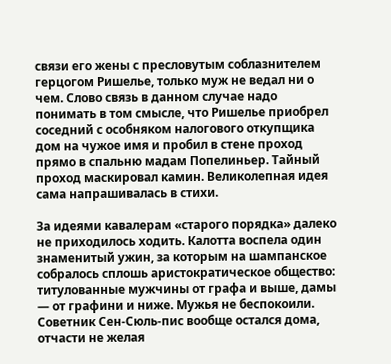связи его жены с пресловутым соблазнителем герцогом Ришелье, только муж не ведал ни о чем. Слово связь в данном случае надо понимать в том смысле, что Ришелье приобрел соседний с особняком налогового откупщика дом на чужое имя и пробил в стене проход прямо в спальню мадам Попелиньер. Тайный проход маскировал камин. Великолепная идея сама напрашивалась в стихи.

За идеями кавалерам «старого порядка» далеко не приходилось ходить. Калотта воспела один знаменитый ужин, за которым на шампанское собралось сплошь аристократическое общество: титулованные мужчины от графа и выше, дамы — от графини и ниже. Мужья не беспокоили. Советник Сен-Сюль-пис вообще остался дома, отчасти не желая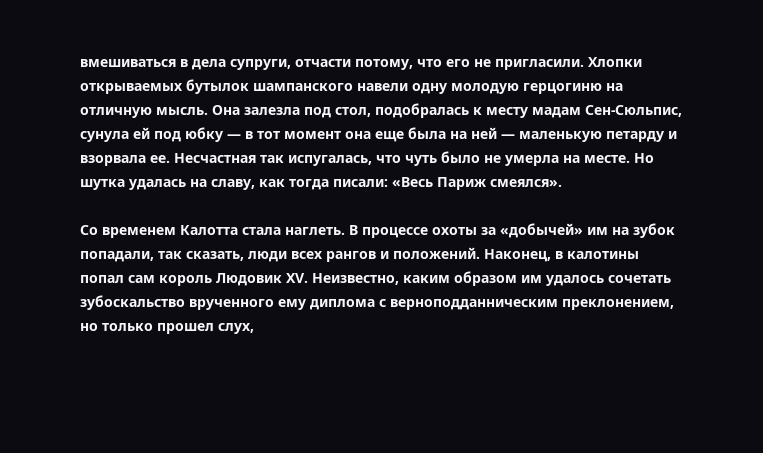вмешиваться в дела супруги, отчасти потому, что его не пригласили. Хлопки открываемых бутылок шампанского навели одну молодую герцогиню на отличную мысль. Она залезла под стол, подобралась к месту мадам Сен-Сюльпис, сунула ей под юбку — в тот момент она еще была на ней — маленькую петарду и взорвала ее. Несчастная так испугалась, что чуть было не умерла на месте. Но шутка удалась на славу, как тогда писали: «Весь Париж смеялся».

Со временем Калотта стала наглеть. В процессе охоты за «добычей» им на зубок попадали, так сказать, люди всех рангов и положений. Наконец, в калотины попал сам король Людовик XV. Неизвестно, каким образом им удалось сочетать зубоскальство врученного ему диплома с верноподданническим преклонением, но только прошел слух,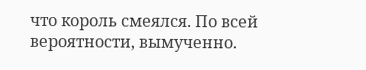что король смеялся. По всей вероятности, вымученно.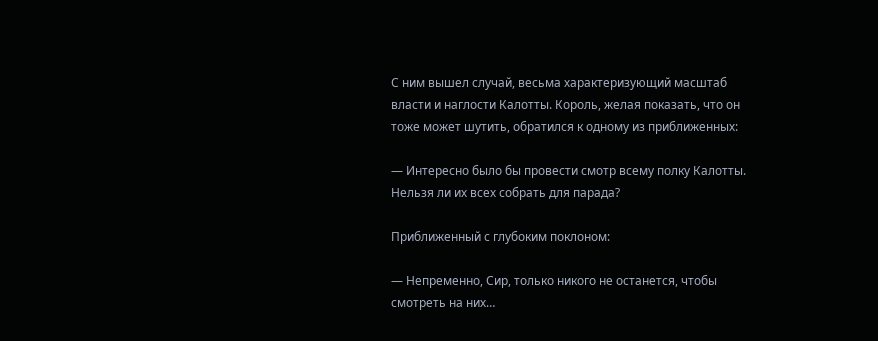С ним вышел случай, весьма характеризующий масштаб власти и наглости Калотты. Король, желая показать, что он тоже может шутить, обратился к одному из приближенных:

— Интересно было бы провести смотр всему полку Калотты. Нельзя ли их всех собрать для парада?

Приближенный с глубоким поклоном:

— Непременно, Сир, только никого не останется, чтобы смотреть на них…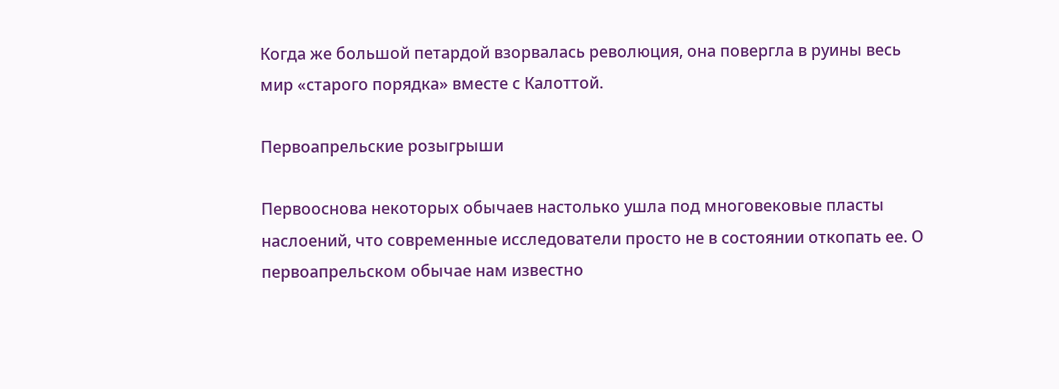Когда же большой петардой взорвалась революция, она повергла в руины весь мир «старого порядка» вместе с Калоттой.

Первоапрельские розыгрыши

Первооснова некоторых обычаев настолько ушла под многовековые пласты наслоений, что современные исследователи просто не в состоянии откопать ее. О первоапрельском обычае нам известно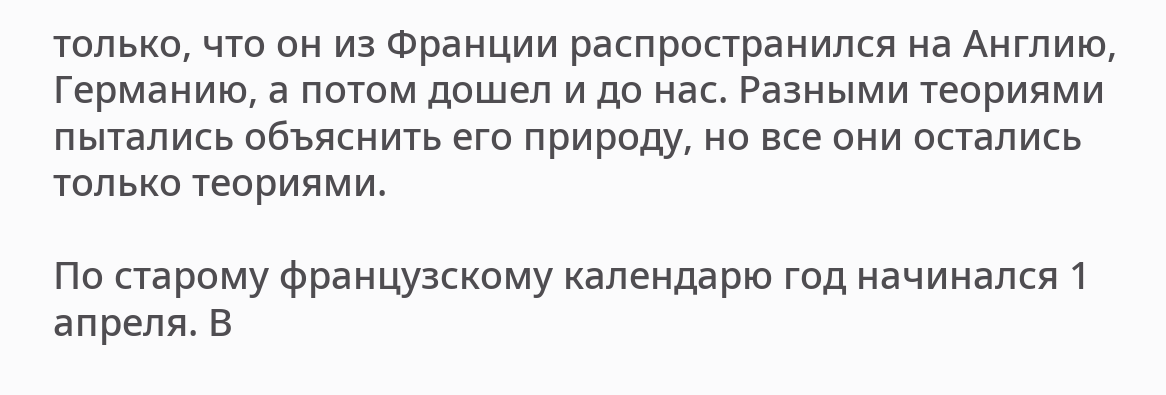только, что он из Франции распространился на Англию, Германию, а потом дошел и до нас. Разными теориями пытались объяснить его природу, но все они остались только теориями.

По старому французскому календарю год начинался 1 апреля. В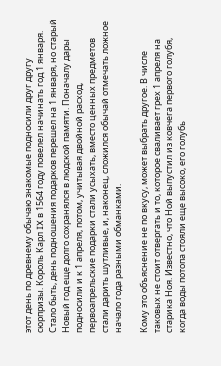этот день по древнему обычаю знакомые подносили друг другу сюрпризы. Король Карл IX в 1564 году повелел начинать год 1 января. Стало быть, день подношения подарков перешел на 1 января, но старый Новый год еще долго сохранялся в людской памяти. Поначалу дары подносили и к 1 апреля, потом, учитывая двойной расход, первоапрельские подарки стали усыхать, вместо ценных предметов стали дарить шутливые, и, наконец, сложился обычай отмечать ложное начало года разными обманками.

Кому это объяснение не по вкусу, может выбрать другое. В числе таковых не стоит отвергать и то, которое сваливает грех 1 апреля на старика Ноя. Известно, что Ной выпустил из ковчега первого голубя, когда воды потопа стояли еще высоко, его голубь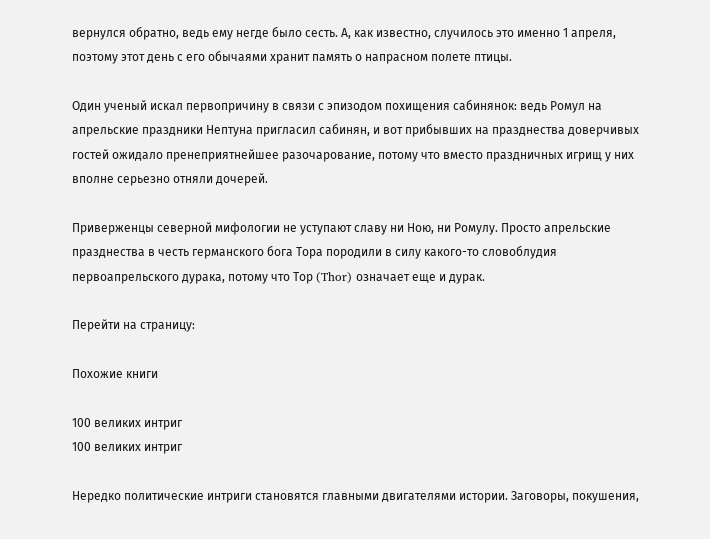вернулся обратно, ведь ему негде было сесть. А, как известно, случилось это именно 1 апреля, поэтому этот день с его обычаями хранит память о напрасном полете птицы.

Один ученый искал первопричину в связи с эпизодом похищения сабинянок: ведь Ромул на апрельские праздники Нептуна пригласил сабинян, и вот прибывших на празднества доверчивых гостей ожидало пренеприятнейшее разочарование, потому что вместо праздничных игрищ у них вполне серьезно отняли дочерей.

Приверженцы северной мифологии не уступают славу ни Ною, ни Ромулу. Просто апрельские празднества в честь германского бога Тора породили в силу какого-то словоблудия первоапрельского дурака, потому что Тор (Thor) означает еще и дурак.

Перейти на страницу:

Похожие книги

100 великих интриг
100 великих интриг

Нередко политические интриги становятся главными двигателями истории. Заговоры, покушения,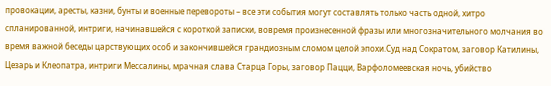провокации, аресты, казни, бунты и военные перевороты – все эти события могут составлять только часть одной, хитро спланированной, интриги, начинавшейся с короткой записки, вовремя произнесенной фразы или многозначительного молчания во время важной беседы царствующих особ и закончившейся грандиозным сломом целой эпохи.Суд над Сократом, заговор Катилины, Цезарь и Клеопатра, интриги Мессалины, мрачная слава Старца Горы, заговор Пацци, Варфоломеевская ночь, убийство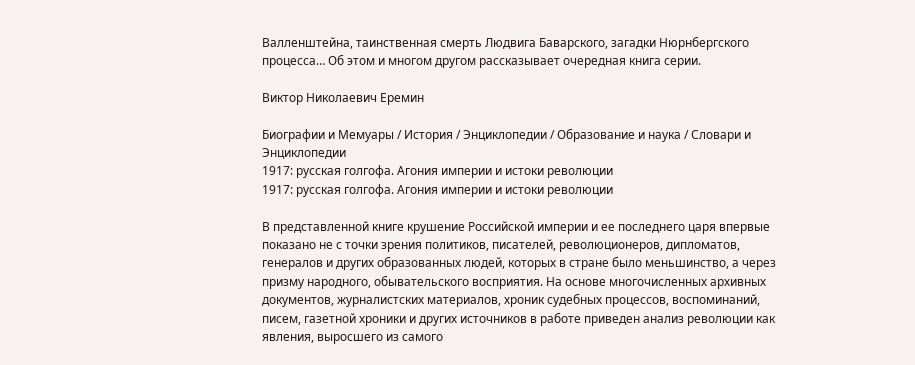Валленштейна, таинственная смерть Людвига Баварского, загадки Нюрнбергского процесса… Об этом и многом другом рассказывает очередная книга серии.

Виктор Николаевич Еремин

Биографии и Мемуары / История / Энциклопедии / Образование и наука / Словари и Энциклопедии
1917: русская голгофа. Агония империи и истоки революции
1917: русская голгофа. Агония империи и истоки революции

В представленной книге крушение Российской империи и ее последнего царя впервые показано не с точки зрения политиков, писателей, революционеров, дипломатов, генералов и других образованных людей, которых в стране было меньшинство, а через призму народного, обывательского восприятия. На основе многочисленных архивных документов, журналистских материалов, хроник судебных процессов, воспоминаний, писем, газетной хроники и других источников в работе приведен анализ революции как явления, выросшего из самого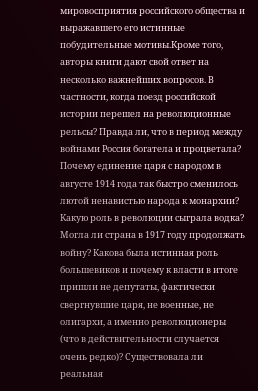мировосприятия российского общества и выражавшего его истинные побудительные мотивы.Кроме того, авторы книги дают свой ответ на несколько важнейших вопросов. В частности, когда поезд российской истории перешел на революционные рельсы? Правда ли, что в период между войнами Россия богатела и процветала? Почему единение царя с народом в августе 1914 года так быстро сменилось лютой ненавистью народа к монархии? Какую роль в революции сыграла водка? Могла ли страна в 1917 году продолжать войну? Какова была истинная роль большевиков и почему к власти в итоге пришли не депутаты, фактически свергнувшие царя, не военные, не олигархи, а именно революционеры (что в действительности случается очень редко)? Существовала ли реальная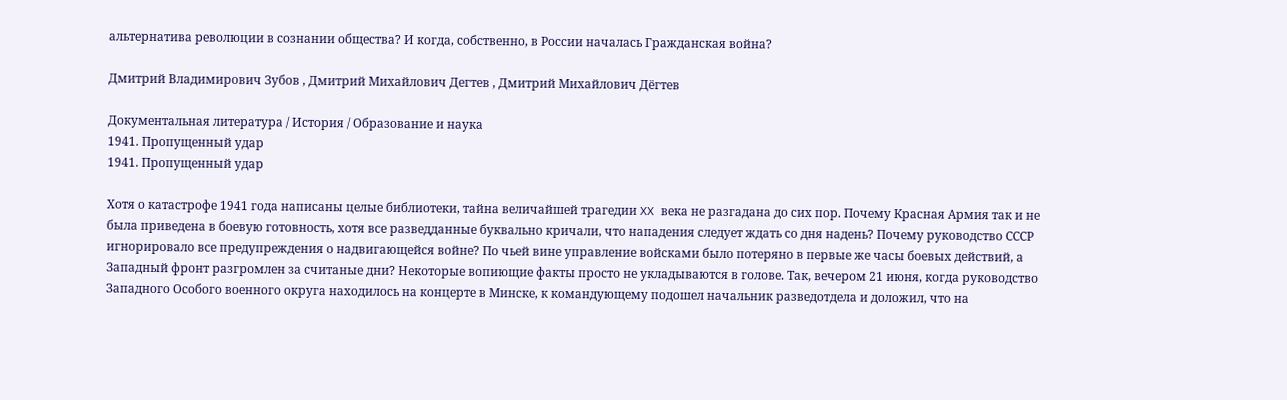альтернатива революции в сознании общества? И когда, собственно, в России началась Гражданская война?

Дмитрий Владимирович Зубов , Дмитрий Михайлович Дегтев , Дмитрий Михайлович Дёгтев

Документальная литература / История / Образование и наука
1941. Пропущенный удар
1941. Пропущенный удар

Хотя о катастрофе 1941 года написаны целые библиотеки, тайна величайшей трагедии XX века не разгадана до сих пор. Почему Красная Армия так и не была приведена в боевую готовность, хотя все разведданные буквально кричали, что нападения следует ждать со дня надень? Почему руководство СССР игнорировало все предупреждения о надвигающейся войне? По чьей вине управление войсками было потеряно в первые же часы боевых действий, а Западный фронт разгромлен за считаные дни? Некоторые вопиющие факты просто не укладываются в голове. Так, вечером 21 июня, когда руководство Западного Особого военного округа находилось на концерте в Минске, к командующему подошел начальник разведотдела и доложил, что на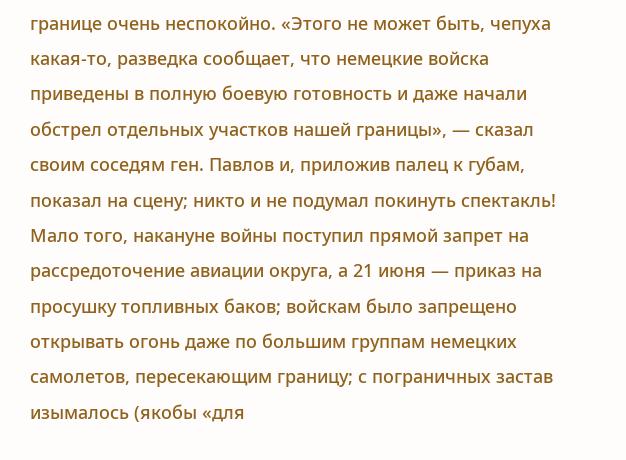границе очень неспокойно. «Этого не может быть, чепуха какая-то, разведка сообщает, что немецкие войска приведены в полную боевую готовность и даже начали обстрел отдельных участков нашей границы», — сказал своим соседям ген. Павлов и, приложив палец к губам, показал на сцену; никто и не подумал покинуть спектакль! Мало того, накануне войны поступил прямой запрет на рассредоточение авиации округа, а 21 июня — приказ на просушку топливных баков; войскам было запрещено открывать огонь даже по большим группам немецких самолетов, пересекающим границу; с пограничных застав изымалось (якобы «для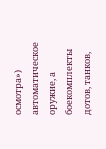осмотра») автоматическое оружие, а боекомплекты дотов, танков,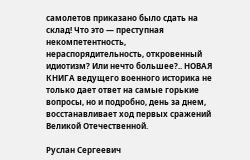самолетов приказано было сдать на склад! Что это — преступная некомпетентность, нераспорядительность, откровенный идиотизм? Или нечто большее?.. НОВАЯ КНИГА ведущего военного историка не только дает ответ на самые горькие вопросы, но и подробно, день за днем, восстанавливает ход первых сражений Великой Отечественной.

Руслан Сергеевич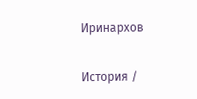Иринархов

История /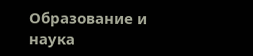Образование и наука